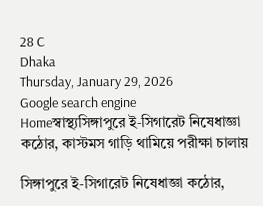28 C
Dhaka
Thursday, January 29, 2026
Google search engine
Homeস্বাস্থ্যসিঙ্গাপুরে ই‑সিগারেট নিষেধাজ্ঞা কঠোর, কাস্টমস গাড়ি থামিয়ে পরীক্ষা চালায়

সিঙ্গাপুরে ই‑সিগারেট নিষেধাজ্ঞা কঠোর,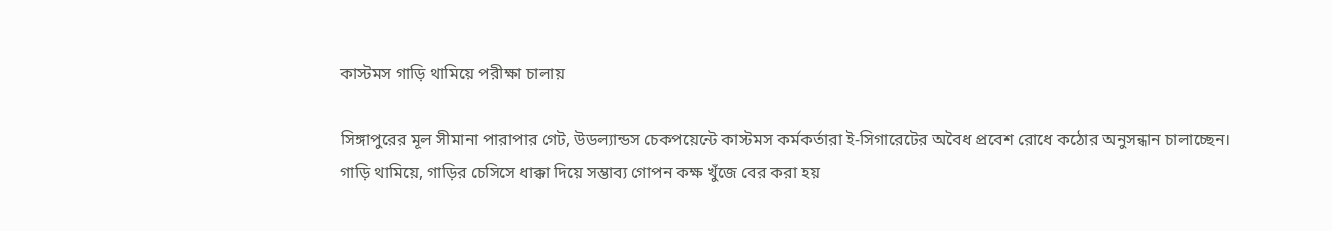কাস্টমস গাড়ি থামিয়ে পরীক্ষা চালায়

সিঙ্গাপুরের মূল সীমানা পারাপার গেট, উডল্যান্ডস চেকপয়েন্টে কাস্টমস কর্মকর্তারা ই‑সিগারেটের অবৈধ প্রবেশ রোধে কঠোর অনুসন্ধান চালাচ্ছেন। গাড়ি থামিয়ে, গাড়ির চেসিসে ধাক্কা দিয়ে সম্ভাব্য গোপন কক্ষ খুঁজে বের করা হয়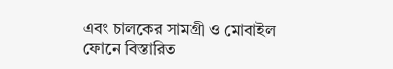এবং চালকের সামগ্রী ও মোবাইল ফোনে বিস্তারিত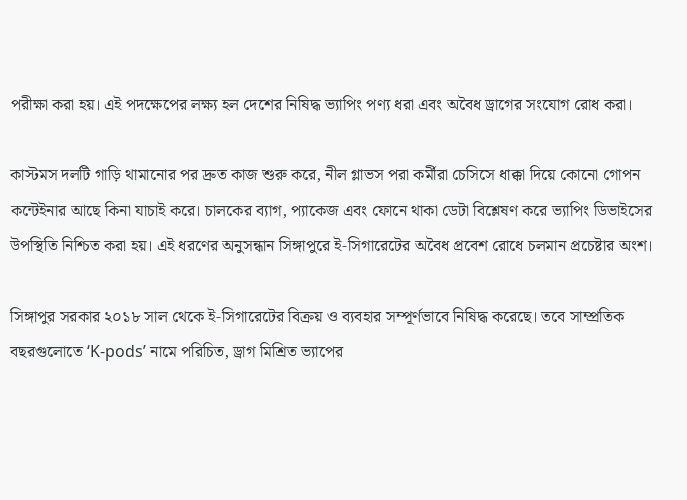পরীক্ষা করা হয়। এই পদক্ষেপের লক্ষ্য হল দেশের নিষিদ্ধ ভ্যাপিং পণ্য ধরা এবং অবৈধ ড্রাগের সংযোগ রোধ করা।

কাস্টমস দলটি গাড়ি থামানোর পর দ্রুত কাজ শুরু করে, নীল গ্লাভস পরা কর্মীরা চেসিসে ধাক্কা দিয়ে কোনো গোপন কন্টেইনার আছে কিনা যাচাই করে। চালকের ব্যাগ, প্যাকেজ এবং ফোনে থাকা ডেটা বিশ্লেষণ করে ভ্যাপিং ডিভাইসের উপস্থিতি নিশ্চিত করা হয়। এই ধরণের অনুসন্ধান সিঙ্গাপুরে ই‑সিগারেটের অবৈধ প্রবেশ রোধে চলমান প্রচেষ্টার অংশ।

সিঙ্গাপুর সরকার ২০১৮ সাল থেকে ই‑সিগারেটের বিক্রয় ও ব্যবহার সম্পূর্ণভাবে নিষিদ্ধ করেছে। তবে সাম্প্রতিক বছরগুলোতে ‘K‑pods’ নামে পরিচিত, ড্রাগ মিশ্রিত ভ্যাপের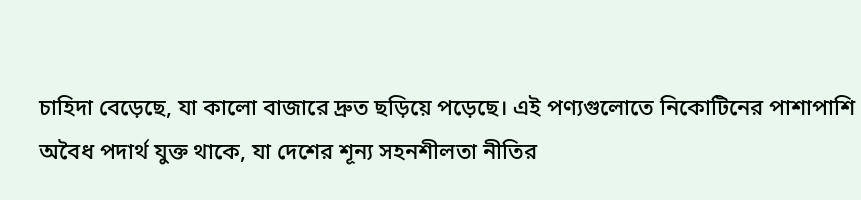চাহিদা বেড়েছে, যা কালো বাজারে দ্রুত ছড়িয়ে পড়েছে। এই পণ্যগুলোতে নিকোটিনের পাশাপাশি অবৈধ পদার্থ যুক্ত থাকে, যা দেশের শূন্য সহনশীলতা নীতির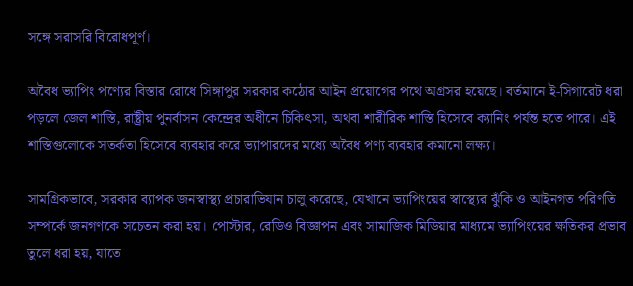সঙ্গে সরাসরি বিরোধপূর্ণ।

অবৈধ ভ্যাপিং পণ্যের বিস্তার রোধে সিঙ্গাপুর সরকার কঠোর আইন প্রয়োগের পথে অগ্রসর হয়েছে। বর্তমানে ই‑সিগারেট ধরা পড়লে জেল শাস্তি, রাষ্ট্রীয় পুনর্বাসন কেন্দ্রের অধীনে চিকিৎসা, অথবা শারীরিক শাস্তি হিসেবে ক্যানিং পর্যন্ত হতে পারে। এই শাস্তিগুলোকে সতর্কতা হিসেবে ব্যবহার করে ভ্যাপারদের মধ্যে অবৈধ পণ্য ব্যবহার কমানো লক্ষ্য।

সামগ্রিকভাবে, সরকার ব্যাপক জনস্বাস্থ্য প্রচারাভিযান চালু করেছে, যেখানে ভ্যাপিংয়ের স্বাস্থ্যের ঝুঁকি ও আইনগত পরিণতি সম্পর্কে জনগণকে সচেতন করা হয়। পোস্টার, রেডিও বিজ্ঞাপন এবং সামাজিক মিডিয়ার মাধ্যমে ভ্যাপিংয়ের ক্ষতিকর প্রভাব তুলে ধরা হয়, যাতে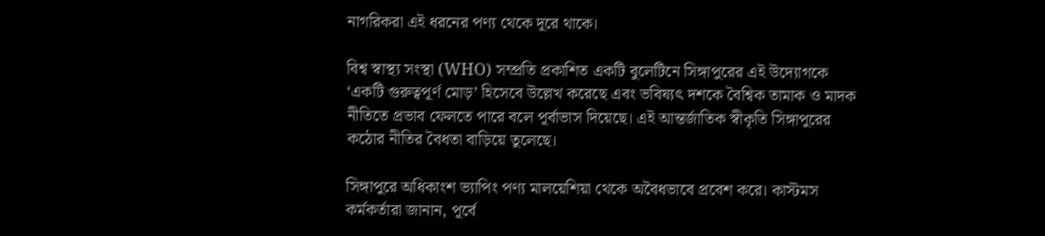নাগরিকরা এই ধরনের পণ্য থেকে দূরে থাকে।

বিশ্ব স্বাস্থ্য সংস্থা (WHO) সম্প্রতি প্রকাশিত একটি বুলেটিনে সিঙ্গাপুরের এই উদ্যোগকে ‘একটি গুরুত্বপূর্ণ মোড়’ হিসেবে উল্লেখ করেছে এবং ভবিষ্যৎ দশকে বৈশ্বিক তামাক ও মাদক নীতিতে প্রভাব ফেলতে পারে বলে পূর্বাভাস দিয়েছে। এই আন্তর্জাতিক স্বীকৃতি সিঙ্গাপুরের কঠোর নীতির বৈধতা বাড়িয়ে তুলেছে।

সিঙ্গাপুরে অধিকাংশ ভ্যাপিং পণ্য মালয়েশিয়া থেকে অবৈধভাবে প্রবেশ করে। কাস্টমস কর্মকর্তারা জানান, পূর্বে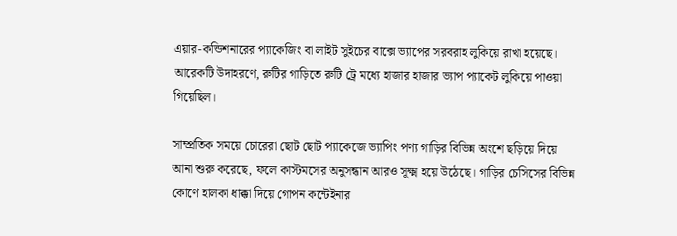এয়ার-কন্ডিশনারের প্যাকেজিং বা লাইট সুইচের বাক্সে ভ্যাপের সরবরাহ লুকিয়ে রাখা হয়েছে। আরেকটি উদাহরণে, রুটির গাড়িতে রুটি ট্রে মধ্যে হাজার হাজার ভ্যাপ প্যাকেট লুকিয়ে পাওয়া গিয়েছিল।

সাম্প্রতিক সময়ে চোরেরা ছোট ছোট প্যাকেজে ভ্যাপিং পণ্য গাড়ির বিভিন্ন অংশে ছড়িয়ে দিয়ে আনা শুরু করেছে, ফলে কাস্টমসের অনুসন্ধান আরও সূক্ষ্ম হয়ে উঠেছে। গাড়ির চেসিসের বিভিন্ন কোণে হালকা ধাক্কা দিয়ে গোপন কন্টেইনার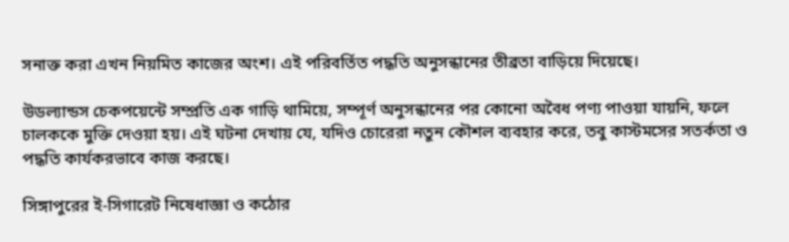সনাক্ত করা এখন নিয়মিত কাজের অংশ। এই পরিবর্তিত পদ্ধতি অনুসন্ধানের তীব্রতা বাড়িয়ে দিয়েছে।

উডল্যান্ডস চেকপয়েন্টে সম্প্রতি এক গাড়ি থামিয়ে, সম্পূর্ণ অনুসন্ধানের পর কোনো অবৈধ পণ্য পাওয়া যায়নি, ফলে চালককে মুক্তি দেওয়া হয়। এই ঘটনা দেখায় যে, যদিও চোরেরা নতুন কৌশল ব্যবহার করে, তবু কাস্টমসের সতর্কতা ও পদ্ধতি কার্যকরভাবে কাজ করছে।

সিঙ্গাপুরের ই‑সিগারেট নিষেধাজ্ঞা ও কঠোর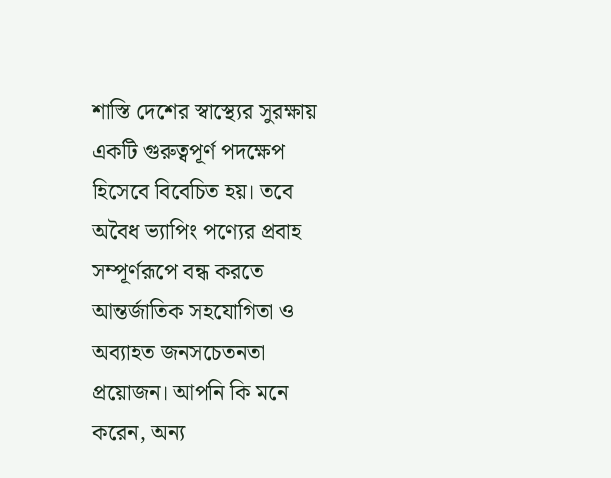শাস্তি দেশের স্বাস্থ্যের সুরক্ষায় একটি গুরুত্বপূর্ণ পদক্ষেপ হিসেবে বিবেচিত হয়। তবে অবৈধ ভ্যাপিং পণ্যের প্রবাহ সম্পূর্ণরূপে বন্ধ করতে আন্তর্জাতিক সহযোগিতা ও অব্যাহত জনসচেতনতা প্রয়োজন। আপনি কি মনে করেন, অন্য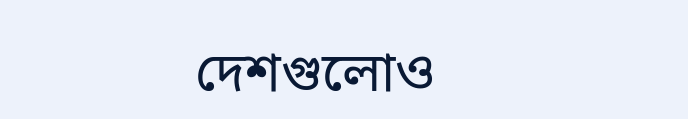দেশগুলোও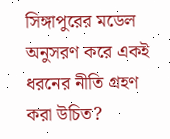সিঙ্গাপুরের মডেল অনুসরণ করে একই ধরনের নীতি গ্রহণ করা উচিত?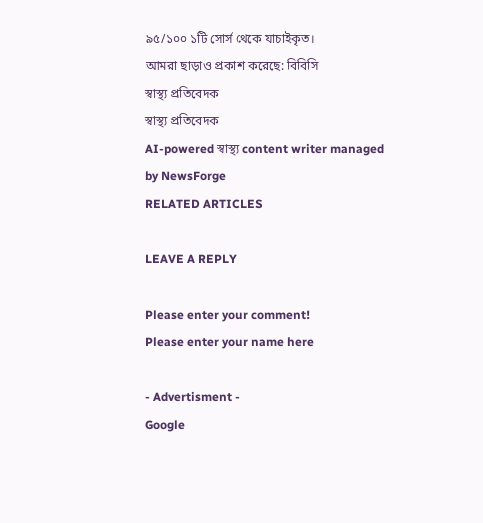৯৫/১০০ ১টি সোর্স থেকে যাচাইকৃত।
আমরা ছাড়াও প্রকাশ করেছে: বিবিসি
স্বাস্থ্য প্রতিবেদক
স্বাস্থ্য প্রতিবেদক
AI-powered স্বাস্থ্য content writer managed by NewsForge
RELATED ARTICLES

LEAVE A REPLY

Please enter your comment!
Please enter your name here

- Advertisment -
Google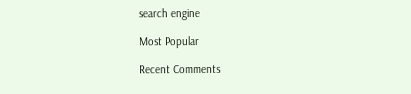search engine

Most Popular

Recent Comments